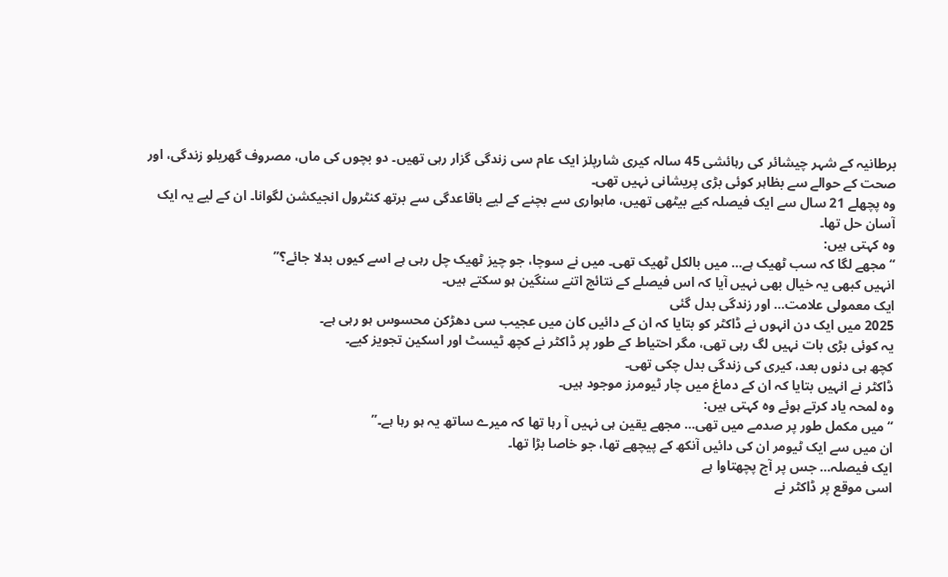برطانیہ کے شہر چیشائر کی رہائشی 45 سالہ کیری شارپلز ایک عام سی زندگی گزار رہی تھیں۔ دو بچوں کی ماں، مصروف گھریلو زندگی، اور صحت کے حوالے سے بظاہر کوئی بڑی پریشانی نہیں تھی۔
وہ پچھلے 21 سال سے ایک فیصلہ کیے بیٹھی تھیں، ماہواری سے بچنے کے لیے باقاعدگی سے برتھ کنٹرول انجیکشن لگوانا۔ ان کے لیے یہ ایک آسان حل تھا۔
وہ کہتی ہیں:
“مجھے لگا کہ سب ٹھیک ہے… میں بالکل ٹھیک تھی۔ میں نے سوچا، جو چیز ٹھیک چل رہی ہے اسے کیوں بدلا جائے؟”
انہیں کبھی یہ خیال بھی نہیں آیا کہ اس فیصلے کے نتائج اتنے سنگین ہو سکتے ہیں۔
ایک معمولی علامت… اور زندگی بدل گئی
2025 میں ایک دن انہوں نے ڈاکٹر کو بتایا کہ ان کے دائیں کان میں عجیب سی دھڑکن محسوس ہو رہی ہے۔
یہ کوئی بڑی بات نہیں لگ رہی تھی، مگر احتیاط کے طور پر ڈاکٹر نے کچھ ٹیسٹ اور اسکین تجویز کیے۔
کچھ ہی دنوں بعد، کیری کی زندگی بدل چکی تھی۔
ڈاکٹر نے انہیں بتایا کہ ان کے دماغ میں چار ٹیومرز موجود ہیں۔
وہ لمحہ یاد کرتے ہوئے وہ کہتی ہیں:
“میں مکمل طور پر صدمے میں تھی… مجھے یقین ہی نہیں آ رہا تھا کہ میرے ساتھ یہ ہو رہا ہے۔”
ان میں سے ایک ٹیومر ان کی دائیں آنکھ کے پیچھے تھا، جو خاصا بڑا تھا۔
ایک فیصلہ… جس پر آج پچھتاوا ہے
اسی موقع پر ڈاکٹر نے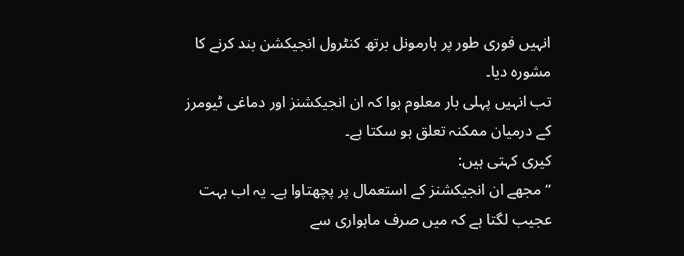انہیں فوری طور پر ہارمونل برتھ کنٹرول انجیکشن بند کرنے کا مشورہ دیا۔
تب انہیں پہلی بار معلوم ہوا کہ ان انجیکشنز اور دماغی ٹیومرز کے درمیان ممکنہ تعلق ہو سکتا ہے۔
کیری کہتی ہیں:
“مجھے ان انجیکشنز کے استعمال پر پچھتاوا ہے۔ یہ اب بہت عجیب لگتا ہے کہ میں صرف ماہواری سے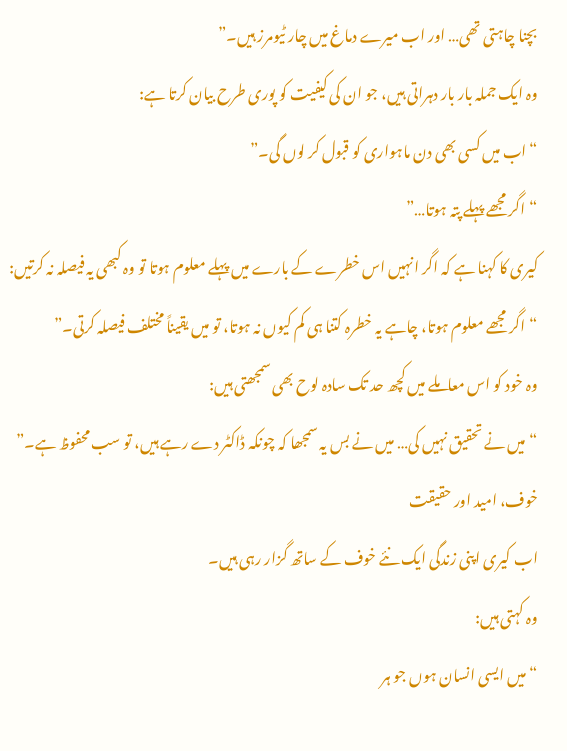بچنا چاہتی تھی… اور اب میرے دماغ میں چار ٹیومرز ہیں۔”
وہ ایک جملہ بار بار دہراتی ہیں، جو ان کی کیفیت کو پوری طرح بیان کرتا ہے:
“اب میں کسی بھی دن ماہواری کو قبول کر لوں گی۔”
“اگر مجھے پہلے پتہ ہوتا…”
کیری کا کہنا ہے کہ اگر انہیں اس خطرے کے بارے میں پہلے معلوم ہوتا تو وہ کبھی یہ فیصلہ نہ کرتیں:
“اگر مجھے معلوم ہوتا، چاہے یہ خطرہ کتنا ہی کم کیوں نہ ہوتا، تو میں یقیناً مختلف فیصلہ کرتی۔”
وہ خود کو اس معاملے میں کچھ حد تک سادہ لوح بھی سمجھتی ہیں:
“میں نے تحقیق نہیں کی… میں نے بس یہ سمجھا کہ چونکہ ڈاکٹر دے رہے ہیں، تو سب محفوظ ہے۔”
خوف، امید اور حقیقت
اب کیری اپنی زندگی ایک نئے خوف کے ساتھ گزار رہی ہیں۔
وہ کہتی ہیں:
“میں ایسی انسان ہوں جو ہر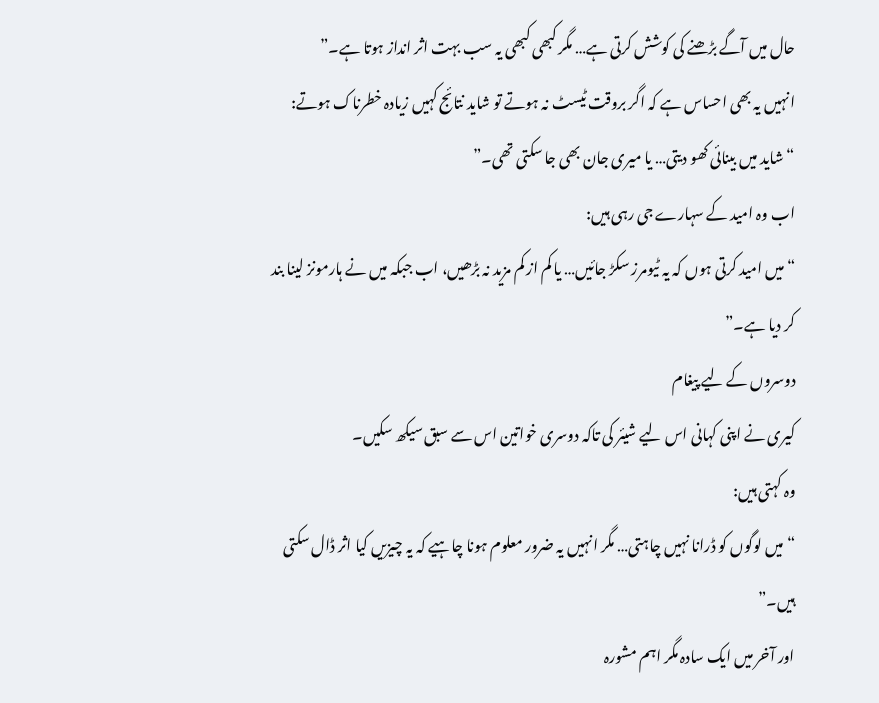حال میں آگے بڑھنے کی کوشش کرتی ہے… مگر کبھی کبھی یہ سب بہت اثر انداز ہوتا ہے۔”
انہیں یہ بھی احساس ہے کہ اگر بروقت ٹیسٹ نہ ہوتے تو شاید نتائج کہیں زیادہ خطرناک ہوتے:
“شاید میں بینائی کھو دیتی… یا میری جان بھی جا سکتی تھی۔”
اب وہ امید کے سہارے جی رہی ہیں:
“میں امید کرتی ہوں کہ یہ ٹیومرز سکڑ جائیں… یا کم از کم مزید نہ بڑھیں، اب جبکہ میں نے ہارمونز لینا بند کر دیا ہے۔”
دوسروں کے لیے پیغام
کیری نے اپنی کہانی اس لیے شیئر کی تاکہ دوسری خواتین اس سے سبق سیکھ سکیں۔
وہ کہتی ہیں:
“میں لوگوں کو ڈرانا نہیں چاہتی… مگر انہیں یہ ضرور معلوم ہونا چاہیے کہ یہ چیزیں کیا اثر ڈال سکتی ہیں۔”
اور آخر میں ایک سادہ مگر اہم مشورہ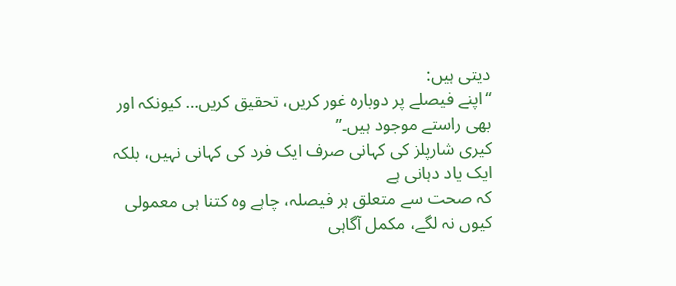دیتی ہیں:
“اپنے فیصلے پر دوبارہ غور کریں، تحقیق کریں… کیونکہ اور بھی راستے موجود ہیں۔”
کیری شارپلز کی کہانی صرف ایک فرد کی کہانی نہیں، بلکہ ایک یاد دہانی ہے
کہ صحت سے متعلق ہر فیصلہ، چاہے وہ کتنا ہی معمولی کیوں نہ لگے، مکمل آگاہی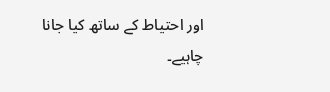اور احتیاط کے ساتھ کیا جانا چاہیے۔